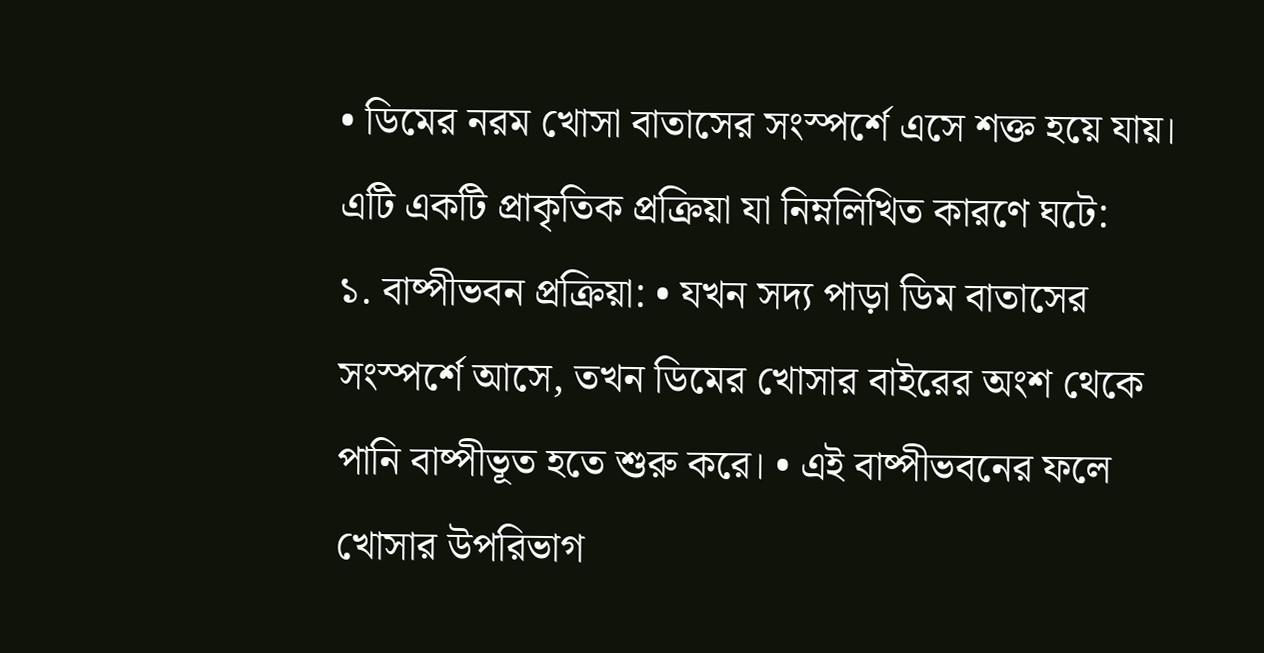• ডিমের নরম খোসা বাতাসের সংস্পর্শে এসে শক্ত হয়ে যায়।
এটি একটি প্রাকৃতিক প্রক্রিয়া যা নিম্নলিখিত কারণে ঘটে:
১. বাষ্পীভবন প্রক্রিয়া: • যখন সদ্য পাড়া ডিম বাতাসের সংস্পর্শে আসে, তখন ডিমের খোসার বাইরের অংশ থেকে পানি বাষ্পীভূত হতে শুরু করে। • এই বাষ্পীভবনের ফলে খোসার উপরিভাগ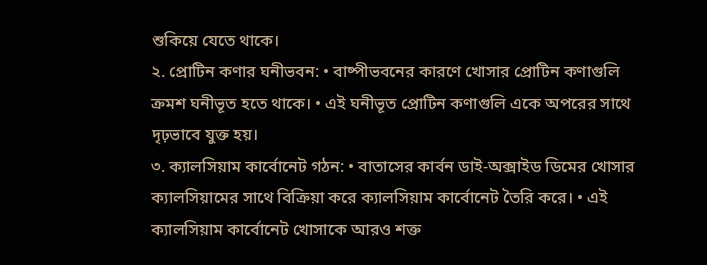শুকিয়ে যেতে থাকে।
২. প্রোটিন কণার ঘনীভবন: • বাষ্পীভবনের কারণে খোসার প্রোটিন কণাগুলি ক্রমশ ঘনীভূত হতে থাকে। • এই ঘনীভূত প্রোটিন কণাগুলি একে অপরের সাথে দৃঢ়ভাবে যুক্ত হয়।
৩. ক্যালসিয়াম কার্বোনেট গঠন: • বাতাসের কার্বন ডাই-অক্সাইড ডিমের খোসার ক্যালসিয়ামের সাথে বিক্রিয়া করে ক্যালসিয়াম কার্বোনেট তৈরি করে। • এই ক্যালসিয়াম কার্বোনেট খোসাকে আরও শক্ত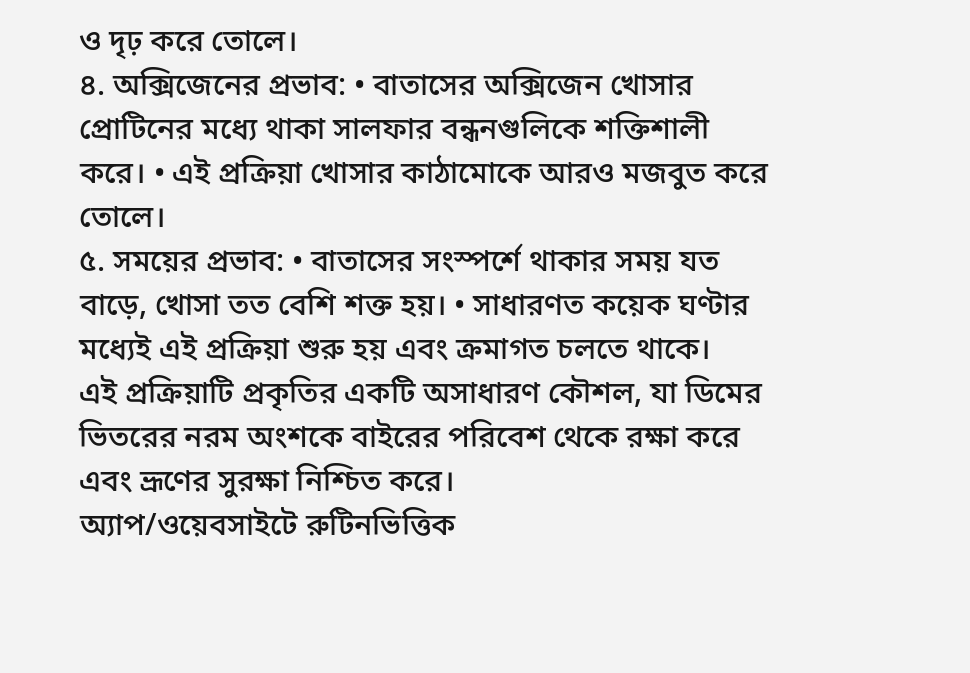ও দৃঢ় করে তোলে।
৪. অক্সিজেনের প্রভাব: • বাতাসের অক্সিজেন খোসার প্রোটিনের মধ্যে থাকা সালফার বন্ধনগুলিকে শক্তিশালী করে। • এই প্রক্রিয়া খোসার কাঠামোকে আরও মজবুত করে তোলে।
৫. সময়ের প্রভাব: • বাতাসের সংস্পর্শে থাকার সময় যত বাড়ে, খোসা তত বেশি শক্ত হয়। • সাধারণত কয়েক ঘণ্টার মধ্যেই এই প্রক্রিয়া শুরু হয় এবং ক্রমাগত চলতে থাকে।
এই প্রক্রিয়াটি প্রকৃতির একটি অসাধারণ কৌশল, যা ডিমের ভিতরের নরম অংশকে বাইরের পরিবেশ থেকে রক্ষা করে এবং ভ্রূণের সুরক্ষা নিশ্চিত করে।
অ্যাপ/ওয়েবসাইটে রুটিনভিত্তিক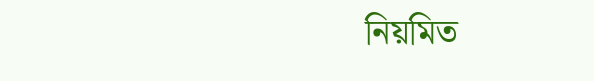নিয়মিত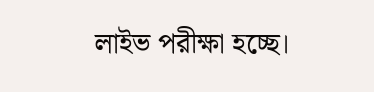লাইভ পরীক্ষা হচ্ছে।